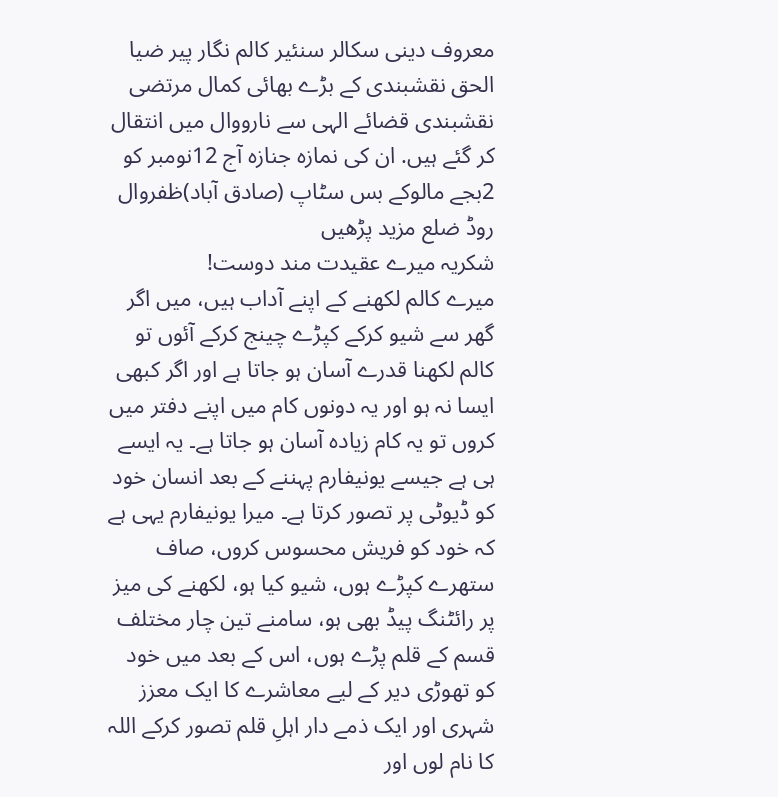معروف دینی سکالر سنئیر کالم نگار پیر ضیا الحق نقشبندی کے بڑے بھائی کمال مرتضی نقشبندی قضائے الہی سے نارووال میں انتقال کر گئے ہیں. ان کی نمازہ جنازہ آج 12نومبر کو 2بجے مالوکے بس سٹاپ (صادق آباد)ظفروال روڈ ضلع مزید پڑھیں
شکریہ میرے عقیدت مند دوست!
میرے کالم لکھنے کے اپنے آداب ہیں، میں اگر گھر سے شیو کرکے کپڑے چینج کرکے آئوں تو کالم لکھنا قدرے آسان ہو جاتا ہے اور اگر کبھی ایسا نہ ہو اور یہ دونوں کام میں اپنے دفتر میں کروں تو یہ کام زیادہ آسان ہو جاتا ہے۔ یہ ایسے ہی ہے جیسے یونیفارم پہننے کے بعد انسان خود کو ڈیوٹی پر تصور کرتا ہے۔ میرا یونیفارم یہی ہے کہ خود کو فریش محسوس کروں، صاف ستھرے کپڑے ہوں، شیو کیا ہو، لکھنے کی میز پر رائٹنگ پیڈ بھی ہو، سامنے تین چار مختلف قسم کے قلم پڑے ہوں، اس کے بعد میں خود کو تھوڑی دیر کے لیے معاشرے کا ایک معزز شہری اور ایک ذمے دار اہلِ قلم تصور کرکے اللہ کا نام لوں اور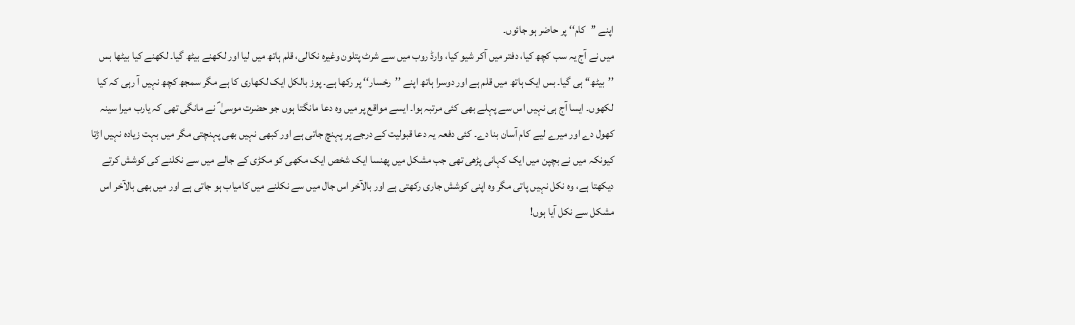اپنے ’’کام‘‘ پر حاضر ہو جائوں۔
میں نے آج یہ سب کچھ کیا، دفتر میں آکر شیو کیا، وارڈ روب میں سے شرٹ پتلون وغیرہ نکالی، قلم ہاتھ میں لیا اور لکھنے بیٹھ گیا۔ لکھنے کیا بیٹھا بس ’’بیٹھ‘‘ ہی گیا۔ بس ایک ہاتھ میں قلم ہے اور دوسرا ہاتھ اپنے ’’رخسار‘‘ پر رکھا ہے۔ پوز بالکل ایک لکھاری کا ہے مگر سمجھ کچھ نہیں آ رہی کہ کیا لکھوں۔ ایسا آج ہی نہیں اس سے پہلے بھی کئی مرتبہ ہوا۔ ایسے مواقع پر میں وہ دعا مانگتا ہوں جو حضرت موسیٰ ؑ نے مانگی تھی کہ یارب میرا سینہ کھول دے اور میرے لیے کام آسان بنا دے۔ کئی دفعہ یہ دعا قبولیت کے درجے پر پہنچ جاتی ہے اور کبھی نہیں بھی پہنچتی مگر میں بہت زیادہ نہیں اڑتا کیونکہ میں نے بچپن میں ایک کہانی پڑھی تھی جب مشکل میں پھنسا ایک شخص ایک مکھی کو مکڑی کے جالے میں سے نکلنے کی کوشش کرتے دیکھتا ہے، وہ نکل نہیں پاتی مگر وہ اپنی کوشش جاری رکھتی ہے اور بالآخر اس جال میں سے نکلنے میں کامیاب ہو جاتی ہے اور میں بھی بالآخر اس مشکل سے نکل آیا ہوں!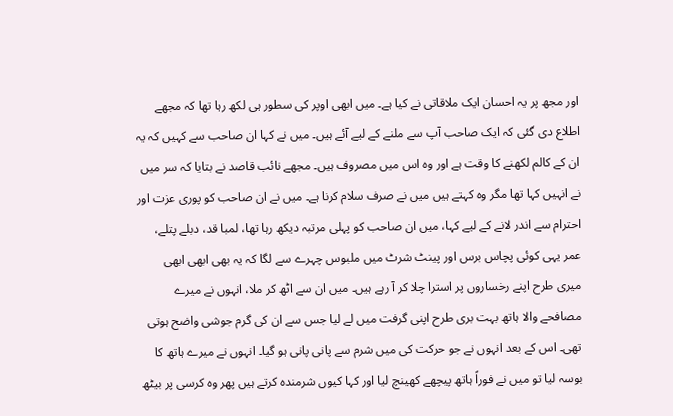اور مجھ پر یہ احسان ایک ملاقاتی نے کیا ہے۔ میں ابھی اوپر کی سطور ہی لکھ رہا تھا کہ مجھے اطلاع دی گئی کہ ایک صاحب آپ سے ملنے کے لیے آئے ہیں۔ میں نے کہا ان صاحب سے کہیں کہ یہ ان کے کالم لکھنے کا وقت ہے اور وہ اس میں مصروف ہیں۔ مجھے نائب قاصد نے بتایا کہ سر میں نے انہیں کہا تھا مگر وہ کہتے ہیں میں نے صرف سلام کرنا ہے۔ میں نے ان صاحب کو پوری عزت اور احترام سے اندر لانے کے لیے کہا، میں ان صاحب کو پہلی مرتبہ دیکھ رہا تھا، لمبا قد، دبلے پتلے، عمر یہی کوئی پچاس برس اور پینٹ شرٹ میں ملبوس چہرے سے لگا کہ یہ بھی ابھی ابھی میری طرح اپنے رخساروں پر استرا چلا کر آ رہے ہیں۔ میں ان سے اٹھ کر ملا، انہوں نے میرے مصافحے والا ہاتھ بہت بری طرح اپنی گرفت میں لے لیا جس سے ان کی گرم جوشی واضح ہوتی تھی۔ اس کے بعد انہوں نے جو حرکت کی میں شرم سے پانی پانی ہو گیا۔ انہوں نے میرے ہاتھ کا بوسہ لیا تو میں نے فوراً ہاتھ پیچھے کھینچ لیا اور کہا کیوں شرمندہ کرتے ہیں پھر وہ کرسی پر بیٹھ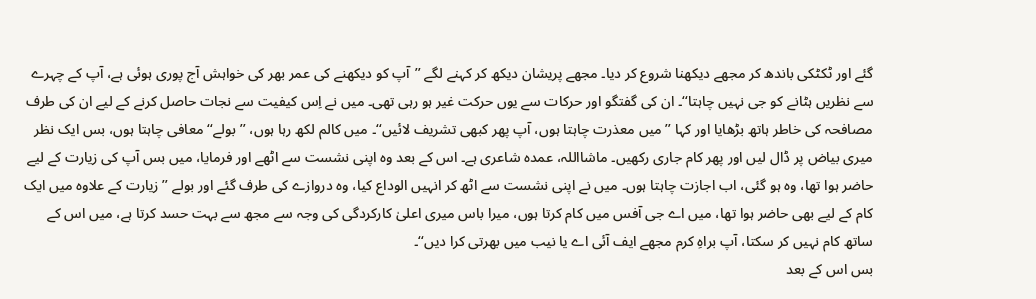گئے اور ٹکٹکی باندھ کر مجھے دیکھنا شروع کر دیا۔ مجھے پریشان دیکھ کر کہنے لگے ’’آپ کو دیکھنے کی عمر بھر کی خواہش آج پوری ہوئی ہے، آپ کے چہرے سے نظریں ہٹانے کو جی نہیں چاہتا‘‘۔ ان کی گفتگو اور حرکات سے یوں حرکت غیر ہو رہی تھی۔ میں نے اِس کیفیت سے نجات حاصل کرنے کے لیے ان کی طرف مصافحہ کی خاطر ہاتھ بڑھایا اور کہا ’’میں معذرت چاہتا ہوں، آپ پھر کبھی تشریف لائیں‘‘۔ میں کالم لکھ رہا ہوں، ’’بولے‘‘ معافی چاہتا ہوں، بس ایک نظر میری بیاض پر ڈال لیں اور پھر کام جاری رکھیں۔ ماشااللہ، عمدہ شاعری ہے۔ اس کے بعد وہ اپنی نشست سے اٹھے اور فرمایا، میں بس آپ کی زیارت کے لیے حاضر ہوا تھا، وہ ہو گئی، اب اجازت چاہتا ہوں۔ میں نے اپنی نشست سے اٹھ کر انہیں الوداع کیا، وہ دروازے کی طرف گئے اور بولے ’’زیارت کے علاوہ میں ایک کام کے لیے بھی حاضر ہوا تھا، میں اے جی آفس میں کام کرتا ہوں، میرا باس میری اعلیٰ کارکردگی کی وجہ سے مجھ سے بہت حسد کرتا ہے، میں اس کے ساتھ کام نہیں کر سکتا، آپ براہِ کرم مجھے ایف آئی اے یا نیب میں بھرتی کرا دیں‘‘۔
بس اس کے بعد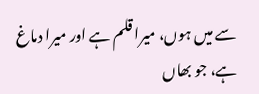سے میں ہوں، میرا قلم ہے اور میرا دماغ ہے، جو بھاں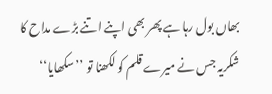بھاں بول رہا ہے پھر بھی اپنے اتنے بڑے مداح کا شکریہ جس نے میرے قلم کو لکھنا تو ’’سکھایا‘‘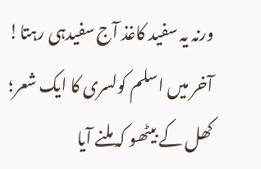ورنہ یہ سفید کاغذ آج سفیدہی رہتا!
آخر میں اسلم کولسری کا ایک شعر؛
کھل کے بیٹھو کہ ملنے آیا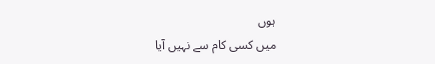ہوں
میں کسی کام سے نہیں آیا